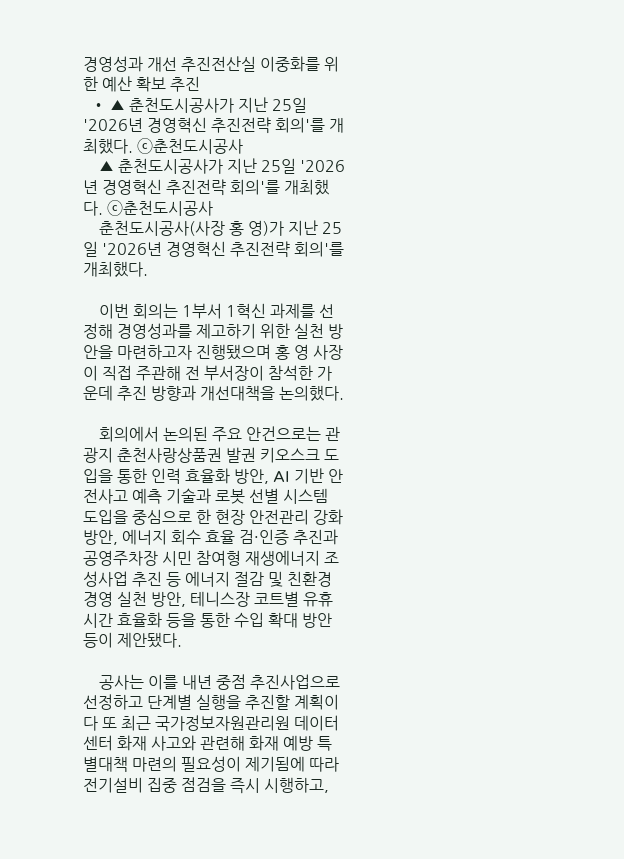경영성과 개선 추진전산실 이중화를 위한 예산 확보 추진
  • ▲ 춘천도시공사가 지난 25일 '2026년 경영혁신 추진전략 회의'를 개최했다. ⓒ춘천도시공사
    ▲ 춘천도시공사가 지난 25일 '2026년 경영혁신 추진전략 회의'를 개최했다. ⓒ춘천도시공사
    춘천도시공사(사장 홍 영)가 지난 25일 '2026년 경영혁신 추진전략 회의'를 개최했다.

    이번 회의는 1부서 1혁신 과제를 선정해 경영성과를 제고하기 위한 실천 방안을 마련하고자 진행됐으며 홍 영 사장이 직접 주관해 전 부서장이 참석한 가운데 추진 방향과 개선대책을 논의했다.

    회의에서 논의된 주요 안건으로는 관광지 춘천사랑상품권 발권 키오스크 도입을 통한 인력 효율화 방안, AI 기반 안전사고 예측 기술과 로봇 선별 시스템 도입을 중심으로 한 현장 안전관리 강화 방안, 에너지 회수 효율 검·인증 추진과 공영주차장 시민 참여형 재생에너지 조성사업 추진 등 에너지 절감 및 친환경 경영 실천 방안, 테니스장 코트별 유휴시간 효율화 등을 통한 수입 확대 방안 등이 제안됐다.

    공사는 이를 내년 중점 추진사업으로 선정하고 단계별 실행을 추진할 계획이다 또 최근 국가정보자원관리원 데이터센터 화재 사고와 관련해 화재 예방 특별대책 마련의 필요성이 제기됨에 따라 전기설비 집중 점검을 즉시 시행하고,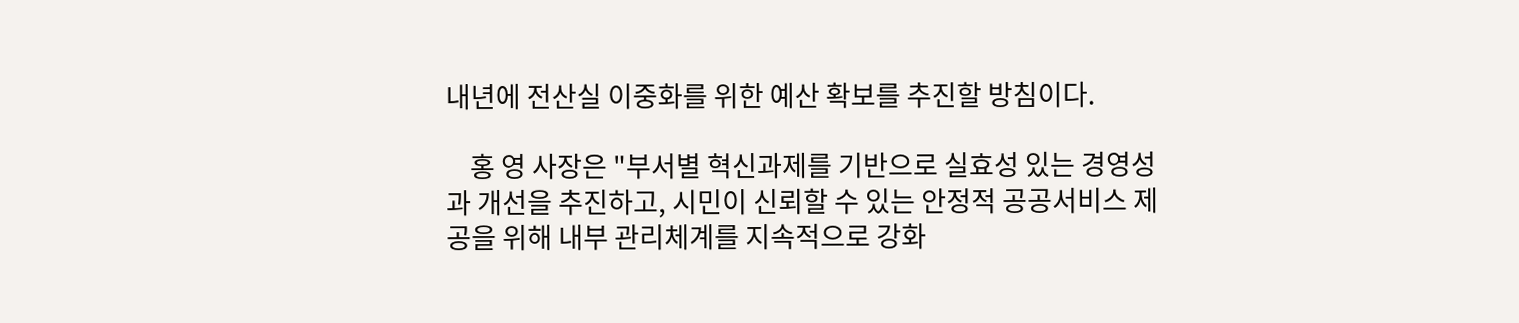내년에 전산실 이중화를 위한 예산 확보를 추진할 방침이다.

    홍 영 사장은 "부서별 혁신과제를 기반으로 실효성 있는 경영성과 개선을 추진하고, 시민이 신뢰할 수 있는 안정적 공공서비스 제공을 위해 내부 관리체계를 지속적으로 강화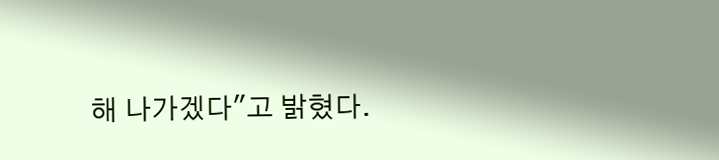해 나가겠다"고 밝혔다.